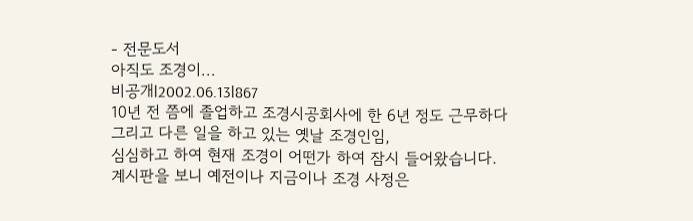- 전문도서
아직도 조경이...
비공개l2002.06.13l867
10년 전 쯤에 졸업하고 조경시공회사에 한 6년 정도 근무하다
그리고 다른 일을 하고 있는 옛날 조경인임,
심심하고 하여 현재 조경이 어떤가 하여 잠시 들어왔습니다.
계시판을 보니 예전이나 지금이나 조경 사정은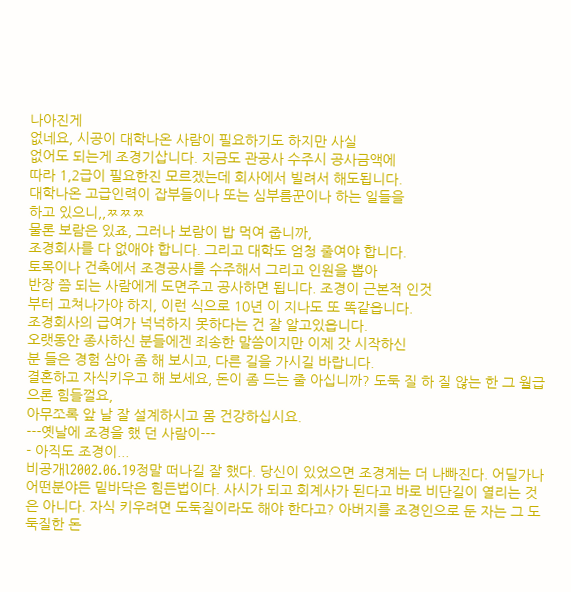나아진게
없네요, 시공이 대학나온 사람이 필요하기도 하지만 사실
없어도 되는게 조경기삽니다. 지금도 관공사 수주시 공사금액에
따라 1,2급이 필요한진 모르겠는데 회사에서 빌려서 해도됩니다.
대학나온 고급인력이 잡부들이나 또는 심부름꾼이나 하는 일들을
하고 있으니,,ㅉㅉㅉ
물론 보람은 있죠, 그러나 보람이 밥 먹여 줍니까,
조경회사를 다 없애야 합니다. 그리고 대학도 엄청 줄여야 합니다.
토목이나 건축에서 조경공사를 수주해서 그리고 인원을 뽑아
반장 쯤 되는 사람에게 도면주고 공사하면 됩니다. 조경이 근본적 인것
부터 고쳐나가야 하지, 이런 식으로 10년 이 지나도 또 똑같읍니다.
조경회사의 급여가 넉넉하지 못하다는 건 잘 알고있읍니다.
오랫동안 종사하신 분들에겐 죄송한 말씀이지만 이제 갓 시작하신
분 들은 경험 삼아 좀 해 보시고, 다른 길을 가시길 바랍니다.
결혼하고 자식키우고 해 보세요, 돈이 좀 드는 줄 아십니까? 도둑 질 하 질 않는 한 그 월급으론 힘들껄요,
아무쪼록 앞 날 잘 설계하시고 몸 건강하십시요.
---옛날에 조경을 했 던 사람이---
- 아직도 조경이...
비공개l2002.06.19정말 떠나길 잘 했다. 당신이 있었으면 조경계는 더 나빠진다. 어딜가나 어떤분야든 밑바닥은 힘든법이다. 사시가 되고 회계사가 된다고 바로 비단길이 열리는 것은 아니다. 자식 키우려면 도둑질이라도 해야 한다고? 아버지를 조경인으로 둔 자는 그 도둑질한 돈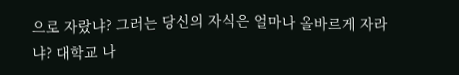으로 자랐냐? 그러는 당신의 자식은 얼마나 올바르게 자라냐? 대학교 나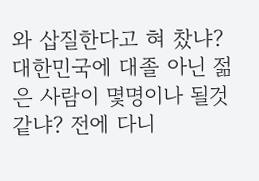와 삽질한다고 혀 찼냐? 대한민국에 대졸 아닌 젊은 사람이 몇명이나 될것 같냐? 전에 다니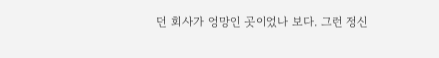던 회사가 엉망인 곳이었나 보다. 그런 정신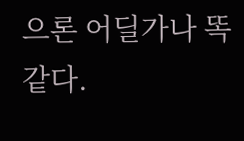으론 어딜가나 똑같다.